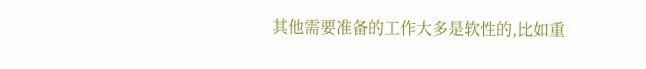其他需要准备的工作大多是软性的,比如重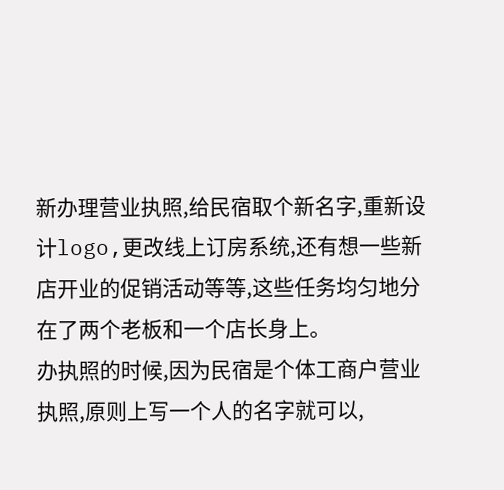新办理营业执照,给民宿取个新名字,重新设计logo,更改线上订房系统,还有想一些新店开业的促销活动等等,这些任务均匀地分在了两个老板和一个店长身上。
办执照的时候,因为民宿是个体工商户营业执照,原则上写一个人的名字就可以,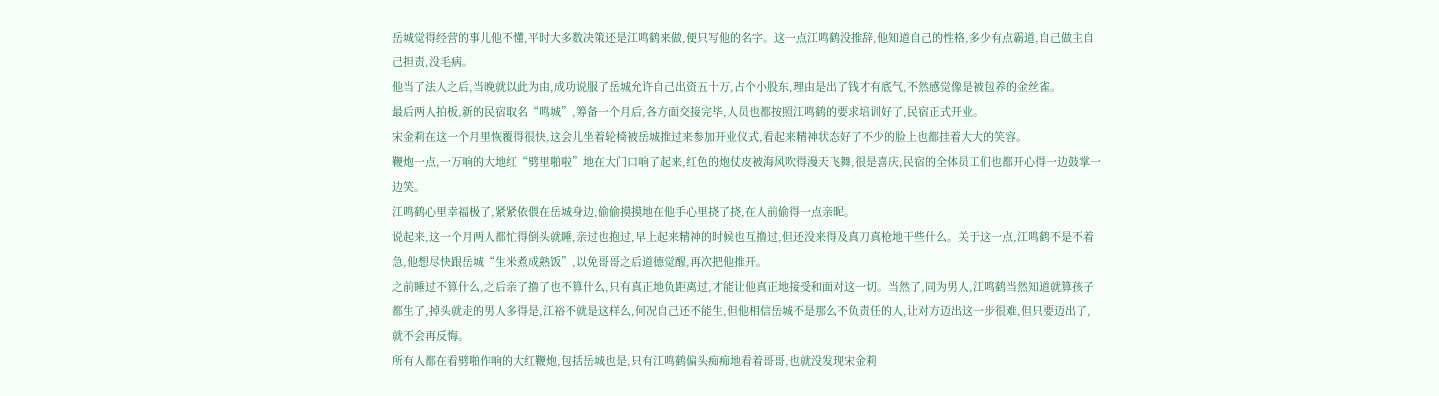岳城觉得经营的事儿他不懂,平时大多数决策还是江鸣鹤来做,便只写他的名字。这一点江鸣鹤没推辞,他知道自己的性格,多少有点霸道,自己做主自己担责,没毛病。
他当了法人之后,当晚就以此为由,成功说服了岳城允许自己出资五十万,占个小股东,理由是出了钱才有底气,不然感觉像是被包养的金丝雀。
最后两人拍板,新的民宿取名“鸣城”,筹备一个月后,各方面交接完毕,人员也都按照江鸣鹤的要求培训好了,民宿正式开业。
宋金莉在这一个月里恢覆得很快,这会儿坐着轮椅被岳城推过来参加开业仪式,看起来精神状态好了不少的脸上也都挂着大大的笑容。
鞭炮一点,一万响的大地红“劈里啪啦”地在大门口响了起来,红色的炮仗皮被海风吹得漫天飞舞,很是喜庆,民宿的全体员工们也都开心得一边鼓掌一边笑。
江鸣鹤心里幸福极了,紧紧依偎在岳城身边,偷偷摸摸地在他手心里挠了挠,在人前偷得一点亲昵。
说起来,这一个月两人都忙得倒头就睡,亲过也抱过,早上起来精神的时候也互撸过,但还没来得及真刀真枪地干些什么。关于这一点,江鸣鹤不是不着急,他想尽快跟岳城“生米煮成熟饭”,以免哥哥之后道德觉醒,再次把他推开。
之前睡过不算什么,之后亲了撸了也不算什么,只有真正地负距离过,才能让他真正地接受和面对这一切。当然了,同为男人,江鸣鹤当然知道就算孩子都生了,掉头就走的男人多得是,江裕不就是这样么,何况自己还不能生,但他相信岳城不是那么不负责任的人,让对方迈出这一步很难,但只要迈出了,就不会再反悔。
所有人都在看劈啪作响的大红鞭炮,包括岳城也是,只有江鸣鹤偏头痴痴地看着哥哥,也就没发现宋金莉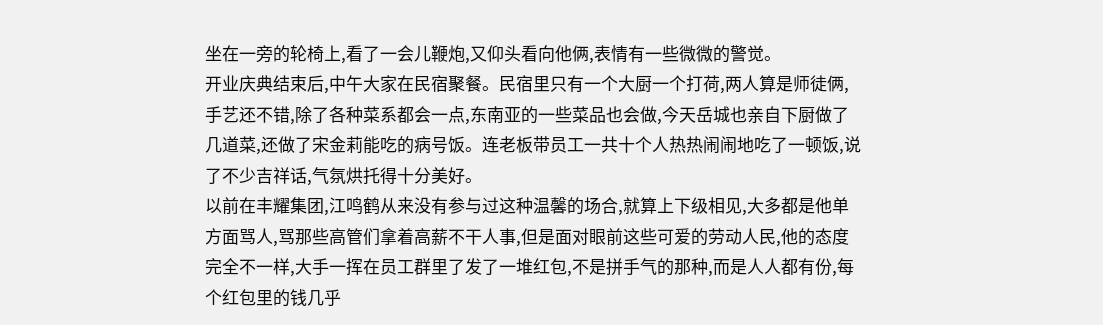坐在一旁的轮椅上,看了一会儿鞭炮,又仰头看向他俩,表情有一些微微的警觉。
开业庆典结束后,中午大家在民宿聚餐。民宿里只有一个大厨一个打荷,两人算是师徒俩,手艺还不错,除了各种菜系都会一点,东南亚的一些菜品也会做,今天岳城也亲自下厨做了几道菜,还做了宋金莉能吃的病号饭。连老板带员工一共十个人热热闹闹地吃了一顿饭,说了不少吉祥话,气氛烘托得十分美好。
以前在丰耀集团,江鸣鹤从来没有参与过这种温馨的场合,就算上下级相见,大多都是他单方面骂人,骂那些高管们拿着高薪不干人事,但是面对眼前这些可爱的劳动人民,他的态度完全不一样,大手一挥在员工群里了发了一堆红包,不是拼手气的那种,而是人人都有份,每个红包里的钱几乎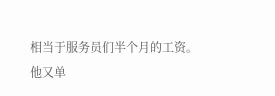相当于服务员们半个月的工资。
他又单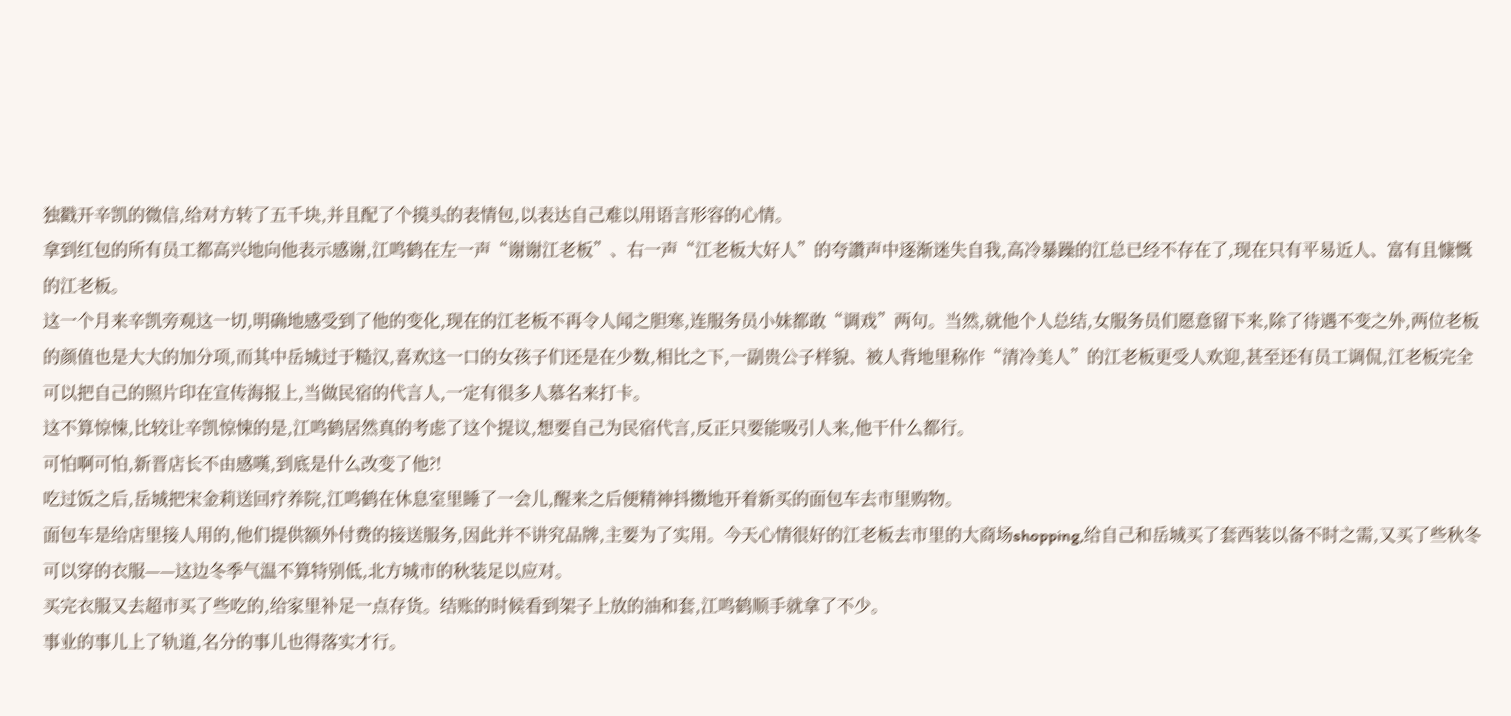独戳开辛凯的微信,给对方转了五千块,并且配了个摸头的表情包,以表达自己难以用语言形容的心情。
拿到红包的所有员工都高兴地向他表示感谢,江鸣鹤在左一声“谢谢江老板”、右一声“江老板大好人”的夸讚声中逐渐迷失自我,高冷暴躁的江总已经不存在了,现在只有平易近人、富有且慷慨的江老板。
这一个月来辛凯旁观这一切,明确地感受到了他的变化,现在的江老板不再令人闻之胆寒,连服务员小妹都敢“调戏”两句。当然,就他个人总结,女服务员们愿意留下来,除了待遇不变之外,两位老板的颜值也是大大的加分项,而其中岳城过于糙汉,喜欢这一口的女孩子们还是在少数,相比之下,一副贵公子样貌、被人背地里称作“清冷美人”的江老板更受人欢迎,甚至还有员工调侃,江老板完全可以把自己的照片印在宣传海报上,当做民宿的代言人,一定有很多人慕名来打卡。
这不算惊悚,比较让辛凯惊悚的是,江鸣鹤居然真的考虑了这个提议,想要自己为民宿代言,反正只要能吸引人来,他干什么都行。
可怕啊可怕,新晋店长不由感嘆,到底是什么改变了他?!
吃过饭之后,岳城把宋金莉送回疗养院,江鸣鹤在休息室里睡了一会儿,醒来之后便精神抖擞地开着新买的面包车去市里购物。
面包车是给店里接人用的,他们提供额外付费的接送服务,因此并不讲究品牌,主要为了实用。今天心情很好的江老板去市里的大商场shopping,给自己和岳城买了套西装以备不时之需,又买了些秋冬可以穿的衣服——这边冬季气温不算特别低,北方城市的秋装足以应对。
买完衣服又去超市买了些吃的,给家里补足一点存货。结账的时候看到架子上放的油和套,江鸣鹤顺手就拿了不少。
事业的事儿上了轨道,名分的事儿也得落实才行。